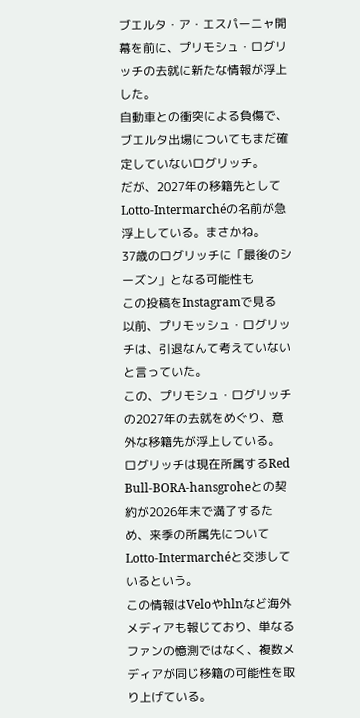ブエルタ・ア・エスパーニャ開幕を前に、プリモシュ・ログリッチの去就に新たな情報が浮上した。
自動車との衝突による負傷で、ブエルタ出場についてもまだ確定していないログリッチ。
だが、2027年の移籍先としてLotto-Intermarchéの名前が急浮上している。まさかね。
37歳のログリッチに「最後のシーズン」となる可能性も
この投稿をInstagramで見る
以前、プリモッシュ・ログリッチは、引退なんて考えていないと言っていた。
この、プリモシュ・ログリッチの2027年の去就をめぐり、意外な移籍先が浮上している。
ログリッチは現在所属するRed Bull-BORA-hansgroheとの契約が2026年末で満了するため、来季の所属先についてLotto-Intermarchéと交渉しているという。
この情報はVeloやhlnなど海外メディアも報じており、単なるファンの憶測ではなく、複数メディアが同じ移籍の可能性を取り上げている。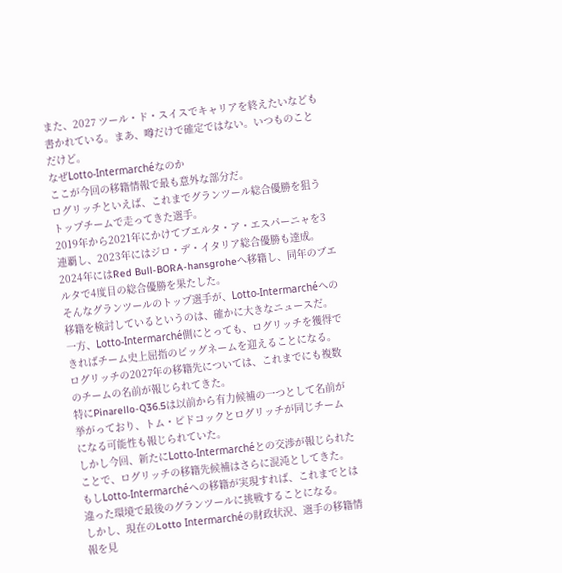また、2027 ツール・ド・スイスでキャリアを終えたいなども書かれている。まあ、噂だけで確定ではない。いつものことだけど。
なぜLotto-Intermarchéなのか
ここが今回の移籍情報で最も意外な部分だ。
ログリッチといえば、これまでグランツール総合優勝を狙うトップチームで走ってきた選手。
2019年から2021年にかけてブエルタ・ア・エスパーニャを3連覇し、2023年にはジロ・デ・イタリア総合優勝も達成。
2024年にはRed Bull-BORA-hansgroheへ移籍し、同年のブエルタで4度目の総合優勝を果たした。
そんなグランツールのトップ選手が、Lotto-Intermarchéへの移籍を検討しているというのは、確かに大きなニュースだ。
一方、Lotto-Intermarché側にとっても、ログリッチを獲得できればチーム史上屈指のビッグネームを迎えることになる。
ログリッチの2027年の移籍先については、これまでにも複数のチームの名前が報じられてきた。
特にPinarello-Q36.5は以前から有力候補の一つとして名前が挙がっており、トム・ピドコックとログリッチが同じチームになる可能性も報じられていた。
しかし今回、新たにLotto-Intermarchéとの交渉が報じられたことで、ログリッチの移籍先候補はさらに混沌としてきた。
もしLotto-Intermarchéへの移籍が実現すれば、これまでとは違った環境で最後のグランツールに挑戦することになる。
しかし、現在のLotto Intermarchéの財政状況、選手の移籍情報を見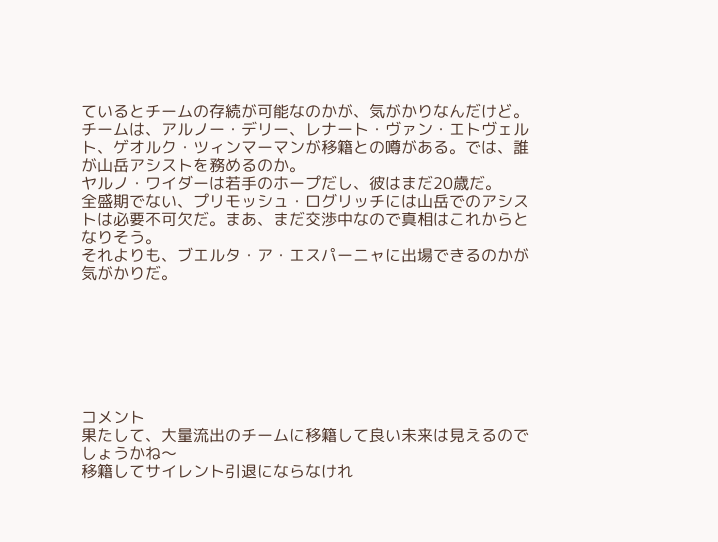ているとチームの存続が可能なのかが、気がかりなんだけど。
チームは、アルノー・デリー、レナート・ヴァン・エトヴェルト、ゲオルク・ツィンマーマンが移籍との噂がある。では、誰が山岳アシストを務めるのか。
ヤルノ・ワイダーは若手のホープだし、彼はまだ20歳だ。
全盛期でない、プリモッシュ・ログリッチには山岳でのアシストは必要不可欠だ。まあ、まだ交渉中なので真相はこれからとなりそう。
それよりも、ブエルタ・ア・エスパーニャに出場できるのかが気がかりだ。







コメント
果たして、大量流出のチームに移籍して良い未来は見えるのでしょうかね〜
移籍してサイレント引退にならなけれ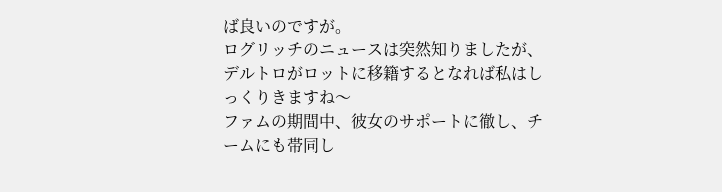ば良いのですが。
ログリッチのニュースは突然知りましたが、デルトロがロットに移籍するとなれば私はしっくりきますね〜
ファムの期間中、彼女のサポートに徹し、チームにも帯同し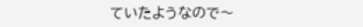ていたようなので〜